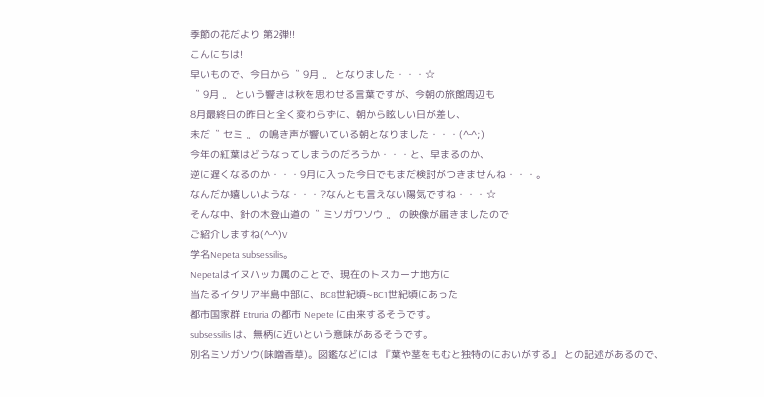季節の花だより 第2弾!!
こんにちは!
早いもので、今日から〝 9月 〟 となりました・・・☆
〝 9月 〟 という響きは秋を思わせる言葉ですが、今朝の旅館周辺も
8月最終日の昨日と全く変わらずに、朝から眩しい日が差し、
未だ〝 セミ 〟 の鳴き声が響いている朝となりました・・・(^‐^;)
今年の紅葉はどうなってしまうのだろうか・・・と、早まるのか、
逆に遅くなるのか・・・9月に入った今日でもまだ検討がつきませんね・・・。
なんだか嬉しいような・・・?なんとも言えない陽気ですね・・・☆
そんな中、針の木登山道の〝 ミソガワソウ 〟 の映像が届きましたので
ご紹介しますね(^‐^)V
学名Nepeta subsessilis。
Nepetaはイヌハッカ属のことで、現在のトスカーナ地方に
当たるイタリア半島中部に、BC8世紀頃~BC1世紀頃にあった
都市国家群 Etruria の都市 Nepete に由来するそうです。
subsessilis は、無柄に近いという意味があるそうです。
別名ミソガソウ(味噌香草)。図鑑などには 『葉や茎をもむと独特のにおいがする』 との記述があるので、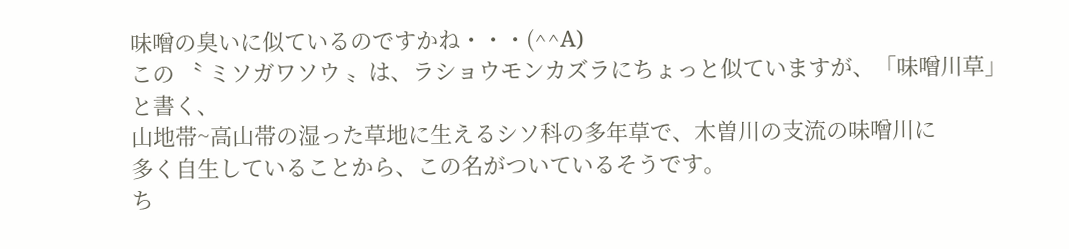味噌の臭いに似ているのですかね・・・(^^A)
この 〝 ミソガワソウ 〟は、ラショウモンカズラにちょっと似ていますが、「味噌川草」と書く、
山地帯~高山帯の湿った草地に生えるシソ科の多年草で、木曽川の支流の味噌川に
多く自生していることから、この名がついているそうです。
ち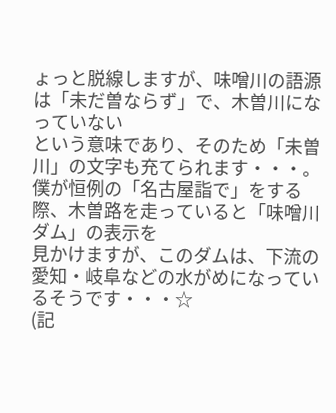ょっと脱線しますが、味噌川の語源は「未だ曽ならず」で、木曽川になっていない
という意味であり、そのため「未曽川」の文字も充てられます・・・。
僕が恒例の「名古屋詣で」をする際、木曽路を走っていると「味噌川ダム」の表示を
見かけますが、このダムは、下流の愛知・岐阜などの水がめになっているそうです・・・☆
(記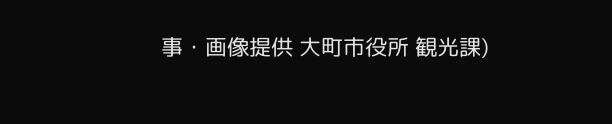事・画像提供 大町市役所 観光課)